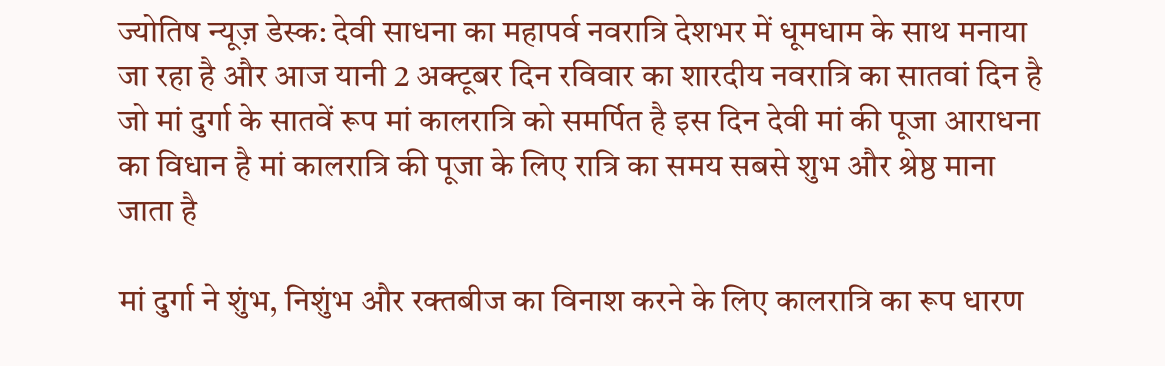ज्योतिष न्यूज़ डेस्क: देवी साधना का महापर्व नवरात्रि देशभर में धूमधाम के साथ मनाया जा रहा है और आज यानी 2 अक्टूबर दिन रविवार का शारदीय नवरात्रि का सातवां दिन है जो मां दुर्गा के सातवें रूप मां कालरात्रि को समर्पित है इस दिन देवी मां की पूजा आराधना का विधान है मां कालरात्रि की पूजा के लिए रात्रि का समय सबसे शुभ और श्रेष्ठ माना जाता है

मां दुर्गा ने शुंभ, निशुंभ और रक्तबीज का विनाश करने के लिए कालरात्रि का रूप धारण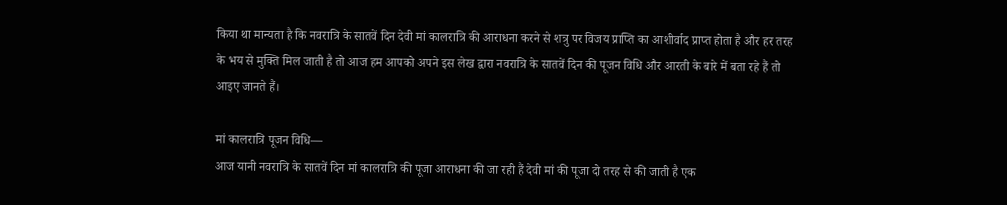किया था मान्यता है कि नवरात्रि के सातवें दिन देवी मां कालरात्रि की आराधना करने से शत्रु पर विजय प्राप्ति का आशीर्वाद प्राप्त होता है और हर तरह के भय से मुक्ति मिल जाती है तो आज हम आपको अपने इस लेख द्वारा नवरात्रि के सातवें दिन की पूजन विधि और आरती के बारे में बता रहे हैं तो आइए जानते हैं।

मां कालरात्रि पूजन विधि—
आज यानी नवरात्रि के सातवें दिन मां कालरात्रि की पूजा आराधना की जा रही हैं देवी मां की पूजा दो तरह से की जाती है एक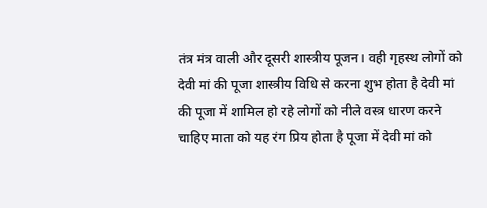तंत्र मंत्र वाली और दूसरी शास्त्रीय पूजन। वही गृहस्थ लोगों को देवी मां की पूजा शास्त्रीय विधि से करना शुभ होता है देवी मां की पूजा में शामिल हो रहे लोगों को नीले वस्त्र धारण करने चाहिए माता को यह रंग प्रिय होता है पूजा में देवी मां को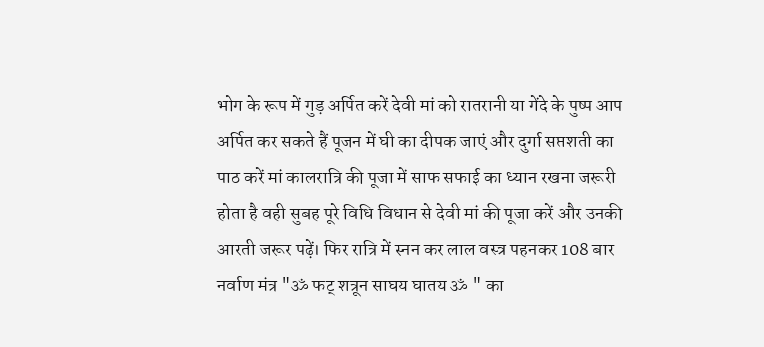भोग के रूप में गुड़ अर्पित करें देवी मां को रातरानी या गेंदे के पुष्प आप अर्पित कर सकते हैं पूजन में घी का दीपक जाएं और दुर्गा सप्तशती का पाठ करें मां कालरात्रि की पूजा में साफ सफाई का ध्यान रखना जरूरी होता है वही सुबह पूरे विधि विधान से देवी मां की पूजा करें और उनकी आरती जरूर पढ़ें। फिर रात्रि में स्नन कर लाल वस्त्र पहनकर 108 बार नर्वाण मंत्र "ॐ फट् शत्रून साघय घातय ॐ " का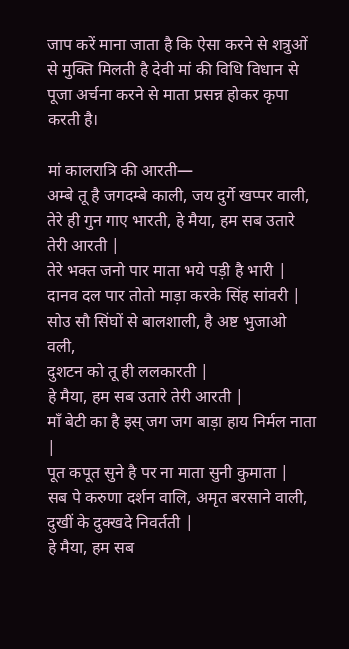जाप करें माना जाता है कि ऐसा करने से शत्रुओं से मुक्ति मिलती है देवी मां की विधि विधान से पूजा अर्चना करने से माता प्रसन्न होकर कृपा करती है।

मां कालरात्रि की आरती—
अम्बे तू है जगदम्बे काली, जय दुर्गे खप्पर वाली,
तेरे ही गुन गाए भारती, हे मैया, हम सब उतारे तेरी आरती |
तेरे भक्त जनो पार माता भये पड़ी है भारी |
दानव दल पार तोतो माड़ा करके सिंह सांवरी |
सोउ सौ सिंघों से बालशाली, है अष्ट भुजाओ वली,
दुशटन को तू ही ललकारती |
हे मैया, हम सब उतारे तेरी आरती |
माँ बेटी का है इस् जग जग बाड़ा हाय निर्मल नाता |
पूत कपूत सुने है पर ना माता सुनी कुमाता |
सब पे करुणा दर्शन वालि, अमृत बरसाने वाली,
दुखीं के दुक्खदे निवर्तती |
हे मैया, हम सब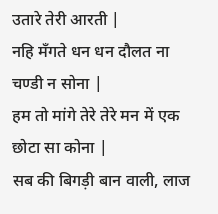उतारे तेरी आरती |
नहि मँगते धन धन दौलत ना चण्डी न सोना |
हम तो मांगे तेरे तेरे मन में एक छोटा सा कोना |
सब की बिगड़ी बान वाली, लाज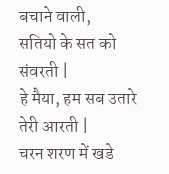बचाने वाली,
सतियो के सत को संवरती |
हे मैया, हम सब उतारे तेरी आरती |
चरन शरण में खडे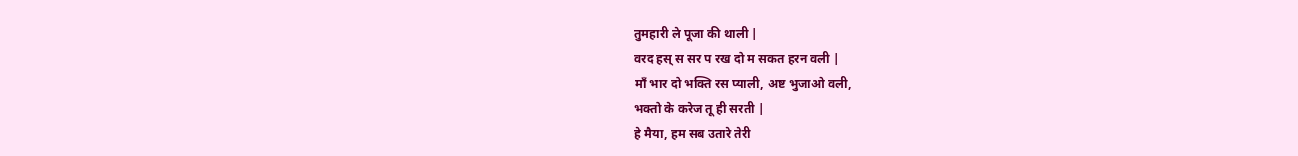तुमहारी ले पूजा की थाली |
वरद हस् स सर प रख दो म सकत हरन वली |
माँ भार दो भक्ति रस प्याली, अष्ट भुजाओ वली,
भक्तो के करेज तू ही सरती |
हे मैया, हम सब उतारे तेरी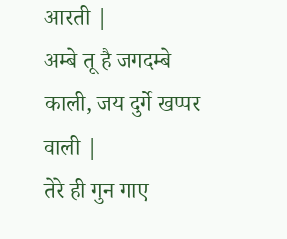आरती |
अम्बे तू है जगदम्बे काली, जय दुर्गे खप्पर वाली |
तेरे ही गुन गाए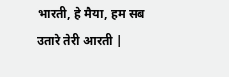भारती, हे मैया, हम सब उतारे तेरी आरती |